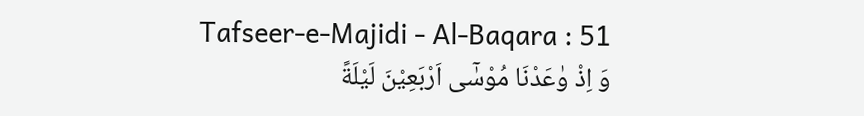Tafseer-e-Majidi - Al-Baqara : 51
وَ اِذْ وٰعَدْنَا مُوْسٰۤى اَرْبَعِیْنَ لَیْلَةً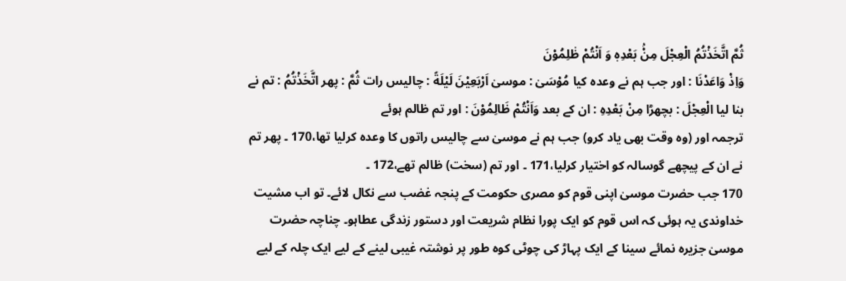ثُمَّ اتَّخَذْتُمُ الْعِجْلَ مِنْۢ بَعْدِهٖ وَ اَنْتُمْ ظٰلِمُوْنَ
وَاِذْ وَاعَدْنَا : اور جب ہم نے وعدہ کیا مُوْسَىٰ : موسیٰ اَرْبَعِیْنَ لَيْلَةً : چالیس رات ثُمَّ : پھر اتَّخَذْتُمُ : تم نے بنا لیا الْعِجْلَ : بچھڑا مِنْ بَعْدِهِ : ان کے بعد وَاَنْتُمْ ظَالِمُوْنَ : اور تم ظالم ہوئے
ترجمہ اور (وہ وقت بھی یاد کرو) جب ہم نے موسیٰ سے چالیس راتوں کا وعدہ کرلیا تھا،170 ۔ پھر تم نے ان کے پیچھے گوسالہ کو اختیار کرلیا،171 ۔ اور تم (سخت) ظالم تھے،172 ۔
170 جب حضرت موسیٰ اپنی قوم کو مصری حکومت کے پنجہ غضب سے نکال لائے۔ تو اب مشیت خداوندی یہ ہوئی کہ اس قوم کو ایک پورا نظام شریعت اور دستور زندگی عطاہو۔ چناچہ حضرت موسیٰ جزیرہ نمائے سینا کے ایک پہاڑ کی چوٹی کوہ طور پر نوشتہ غیبی لینے کے لیے ایک چلہ کے لیے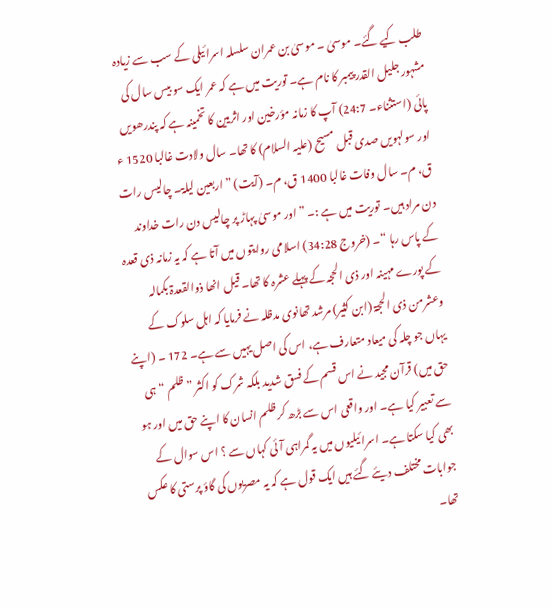طلب کیے گئے۔ موسیٰ ۔ موسیٰ بن عمران سلسلہ اسرائیلی کے سب سے زیادہ مشہور جلیل القدر پیمبر کا نام ہے۔ توریت میں ہے کہ عمر ایک سو بیس سال کی پائی (استثناء۔ 24:7) آپ کا زمانہ مؤرخین اور اثریین کا تخمینہ ہے کہ پندرھویں اور سولہویں صدی قبل مسیح (علیہ السلام) کا تھا۔ سال ولادت غالبا 1520 ء ق، م۔ سال وفات غالبا 1400 ق، م۔ (آیت) ” اربعین لیلۃ۔ چالیس رات دن مراد ہیں۔ توریت میں ہے :۔ ” اور موسیٰ پہاڑ پر چالیس دن رات خداوند کے پاس رہا “۔ (خروج 34:28) اسلامی روایتوں میں آتا ہے کہ یہ زمانہ ذی قعدہ کے پورے مہینہ اور ذی الحجہ کے پہلے عشرہ کا تھا۔ قیل انھا ذوالقعدۃ بکمالہ وعشرمن ذی الحجۃ (ابن کثیر) مرشد تھانوی مدظلہ نے فرمایا کہ اہل سلوک کے یہاں جو چلہ کی میعاد متعارف ہے، اس کی اصل یہیں سے ہے۔ 172 ۔ (اپنے حق میں) قرآن مجید نے اس قسم کے فسق شدید بلکہ شرک کو اکثر ” ظلم “ ہی سے تعبیر کیا ہے۔ اور واقعی اس سے بڑھ کر ظلم انسان کا اپنے حق میں اور ہو بھی کیا سکتا ہے۔ اسرائیلیوں میں یہ گمراہی آئی کہاں سے ؟ اس سوال کے جوابات مختلف دیئے گئے ہیں ایک قول ہے کہ یہ مصریوں کی گاؤ پرستی کا عکس تھا۔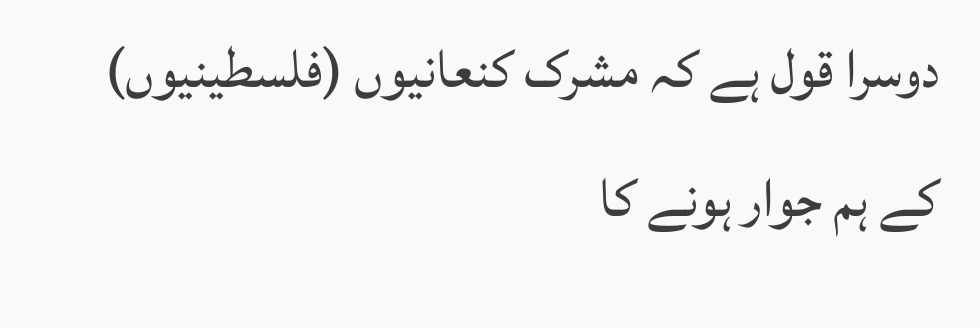دوسرا قول ہے کہ مشرک کنعانیوں (فلسطینیوں) کے ہم جوار ہونے کا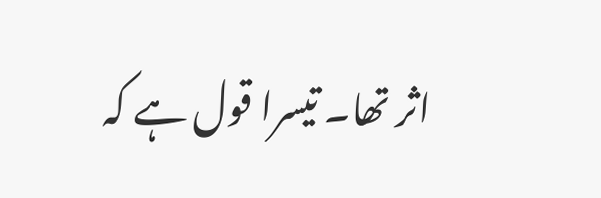اثر تھا۔ تیسرا قول ہے کہ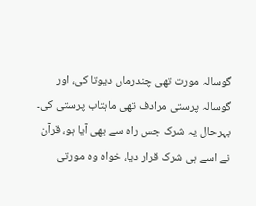گوسالہ مورت تھی چندرماں دیوتا کی، اور گوسالہ پرستی مرادف تھی ماہتاب پرستی کی۔ بہرحال یہ شرک جس راہ سے بھی آیا ہو، قرآن نے اسے ہی شرک قرار دیا، خواہ وہ مورتی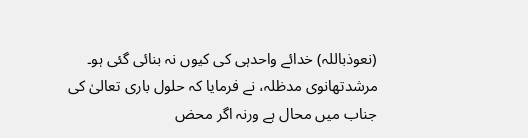(نعوذباللہ) خدائے واحدہی کی کیوں نہ بنائی گئی ہو۔ مرشدتھانوی مدظلہ، نے فرمایا کہ حلول باری تعالیٰ کی جناب میں محال ہے ورنہ اگر محض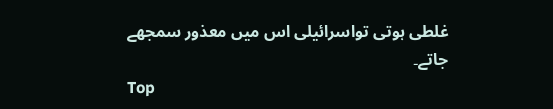غلطی ہوتی تواسرائیلی اس میں معذور سمجھے جاتے۔
Top